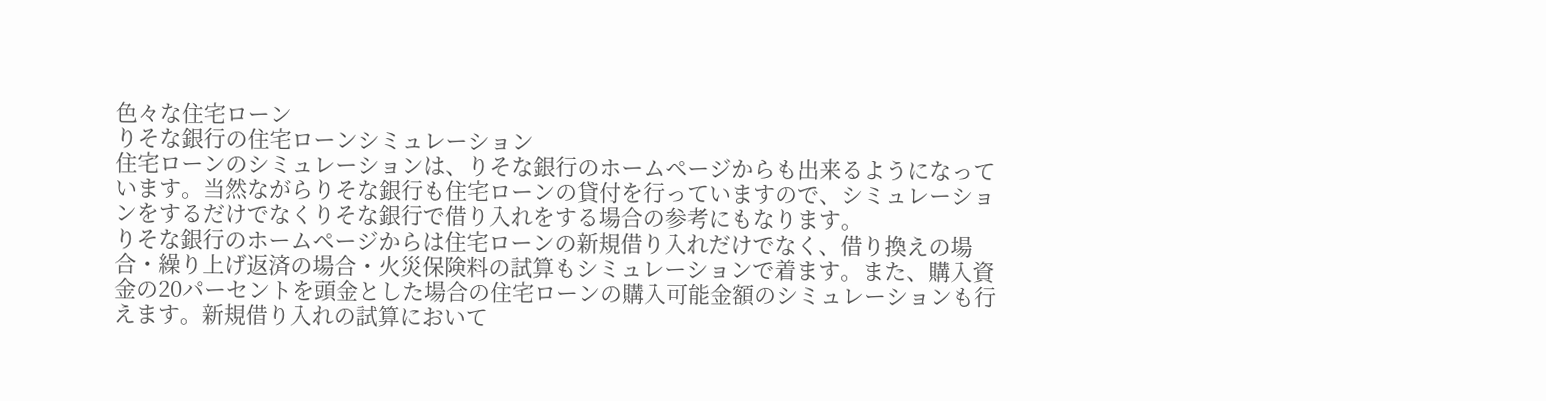色々な住宅ローン
りそな銀行の住宅ローンシミュレーション
住宅ローンのシミュレーションは、りそな銀行のホームページからも出来るようになっています。当然ながらりそな銀行も住宅ローンの貸付を行っていますので、シミュレーションをするだけでなくりそな銀行で借り入れをする場合の参考にもなります。
りそな銀行のホームページからは住宅ローンの新規借り入れだけでなく、借り換えの場合・繰り上げ返済の場合・火災保険料の試算もシミュレーションで着ます。また、購入資金の20パーセントを頭金とした場合の住宅ローンの購入可能金額のシミュレーションも行えます。新規借り入れの試算において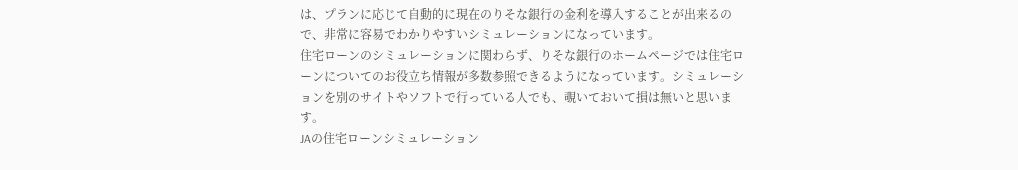は、プランに応じて自動的に現在のりそな銀行の金利を導入することが出来るので、非常に容易でわかりやすいシミュレーションになっています。
住宅ローンのシミュレーションに関わらず、りそな銀行のホームページでは住宅ローンについてのお役立ち情報が多数参照できるようになっています。シミュレーションを別のサイトやソフトで行っている人でも、覗いておいて損は無いと思います。
JAの住宅ローンシミュレーション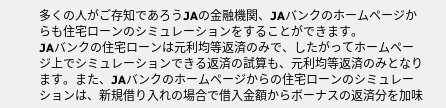多くの人がご存知であろうJAの金融機関、JAバンクのホームページからも住宅ローンのシミュレーションをすることができます。
JAバンクの住宅ローンは元利均等返済のみで、したがってホームページ上でシミュレーションできる返済の試算も、元利均等返済のみとなります。また、JAバンクのホームページからの住宅ローンのシミュレーションは、新規借り入れの場合で借入金額からボーナスの返済分を加味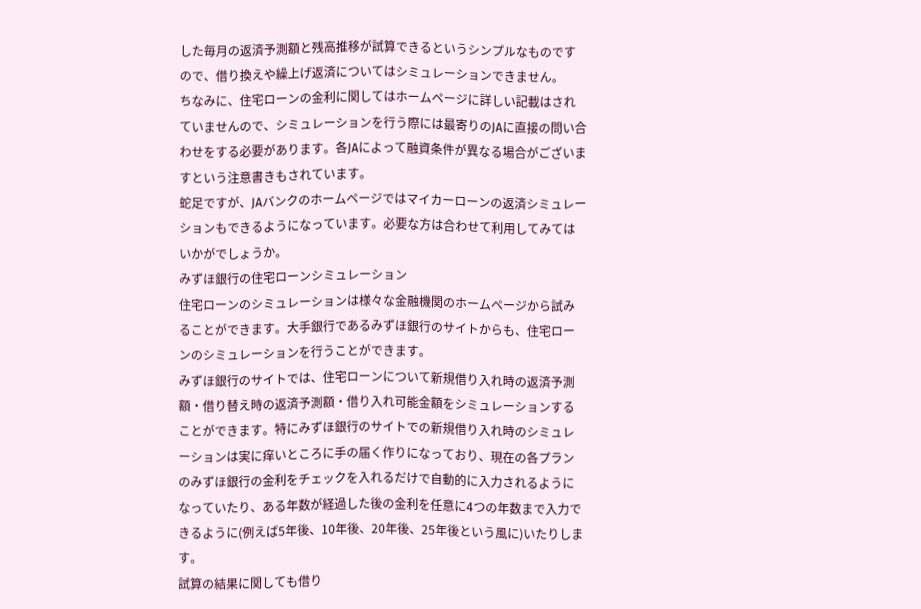した毎月の返済予測額と残高推移が試算できるというシンプルなものですので、借り換えや繰上げ返済についてはシミュレーションできません。
ちなみに、住宅ローンの金利に関してはホームページに詳しい記載はされていませんので、シミュレーションを行う際には最寄りのJAに直接の問い合わせをする必要があります。各JAによって融資条件が異なる場合がございますという注意書きもされています。
蛇足ですが、JAバンクのホームページではマイカーローンの返済シミュレーションもできるようになっています。必要な方は合わせて利用してみてはいかがでしょうか。
みずほ銀行の住宅ローンシミュレーション
住宅ローンのシミュレーションは様々な金融機関のホームページから試みることができます。大手銀行であるみずほ銀行のサイトからも、住宅ローンのシミュレーションを行うことができます。
みずほ銀行のサイトでは、住宅ローンについて新規借り入れ時の返済予測額・借り替え時の返済予測額・借り入れ可能金額をシミュレーションすることができます。特にみずほ銀行のサイトでの新規借り入れ時のシミュレーションは実に痒いところに手の届く作りになっており、現在の各プランのみずほ銀行の金利をチェックを入れるだけで自動的に入力されるようになっていたり、ある年数が経過した後の金利を任意に4つの年数まで入力できるように(例えば5年後、10年後、20年後、25年後という風に)いたりします。
試算の結果に関しても借り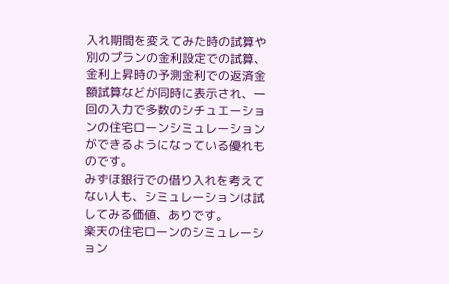入れ期間を変えてみた時の試算や別のプランの金利設定での試算、金利上昇時の予測金利での返済金額試算などが同時に表示され、一回の入力で多数のシチュエーションの住宅ローンシミュレーションができるようになっている優れものです。
みずほ銀行での借り入れを考えてない人も、シミュレーションは試してみる価値、ありです。
楽天の住宅ローンのシミュレーション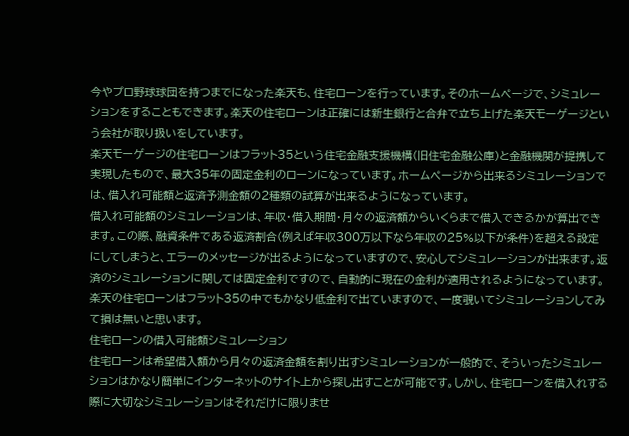今やプロ野球球団を持つまでになった楽天も、住宅ローンを行っています。そのホームページで、シミュレーションをすることもできます。楽天の住宅ローンは正確には新生銀行と合弁で立ち上げた楽天モーゲージという会社が取り扱いをしています。
楽天モーゲージの住宅ローンはフラット35という住宅金融支援機構(旧住宅金融公庫)と金融機関が提携して実現したもので、最大35年の固定金利のローンになっています。ホームページから出来るシミュレーションでは、借入れ可能額と返済予測金額の2種類の試算が出来るようになっています。
借入れ可能額のシミュレーションは、年収・借入期間・月々の返済額からいくらまで借入できるかが算出できます。この際、融資条件である返済割合(例えば年収300万以下なら年収の25%以下が条件)を超える設定にしてしまうと、エラーのメッセージが出るようになっていますので、安心してシミュレーションが出来ます。返済のシミュレーションに関しては固定金利ですので、自動的に現在の金利が適用されるようになっています。
楽天の住宅ローンはフラット35の中でもかなり低金利で出ていますので、一度覗いてシミュレーションしてみて損は無いと思います。
住宅ローンの借入可能額シミュレーション
住宅ローンは希望借入額から月々の返済金額を割り出すシミュレーションが一般的で、そういったシミュレーションはかなり簡単にインターネットのサイト上から探し出すことが可能です。しかし、住宅ローンを借入れする際に大切なシミュレーションはそれだけに限りませ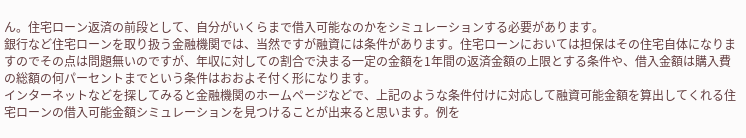ん。住宅ローン返済の前段として、自分がいくらまで借入可能なのかをシミュレーションする必要があります。
銀行など住宅ローンを取り扱う金融機関では、当然ですが融資には条件があります。住宅ローンにおいては担保はその住宅自体になりますのでその点は問題無いのですが、年収に対しての割合で決まる一定の金額を1年間の返済金額の上限とする条件や、借入金額は購入費の総額の何パーセントまでという条件はおおよそ付く形になります。
インターネットなどを探してみると金融機関のホームページなどで、上記のような条件付けに対応して融資可能金額を算出してくれる住宅ローンの借入可能金額シミュレーションを見つけることが出来ると思います。例を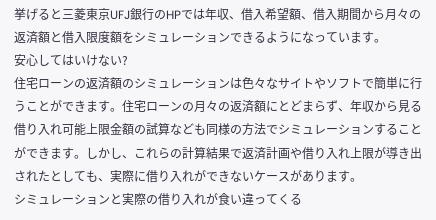挙げると三菱東京UFJ銀行のHPでは年収、借入希望額、借入期間から月々の返済額と借入限度額をシミュレーションできるようになっています。
安心してはいけない?
住宅ローンの返済額のシミュレーションは色々なサイトやソフトで簡単に行うことができます。住宅ローンの月々の返済額にとどまらず、年収から見る借り入れ可能上限金額の試算なども同様の方法でシミュレーションすることができます。しかし、これらの計算結果で返済計画や借り入れ上限が導き出されたとしても、実際に借り入れができないケースがあります。
シミュレーションと実際の借り入れが食い違ってくる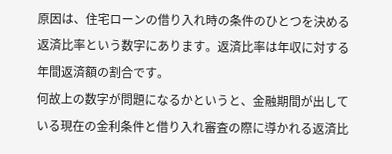原因は、住宅ローンの借り入れ時の条件のひとつを決める返済比率という数字にあります。返済比率は年収に対する年間返済額の割合です。
何故上の数字が問題になるかというと、金融期間が出している現在の金利条件と借り入れ審査の際に導かれる返済比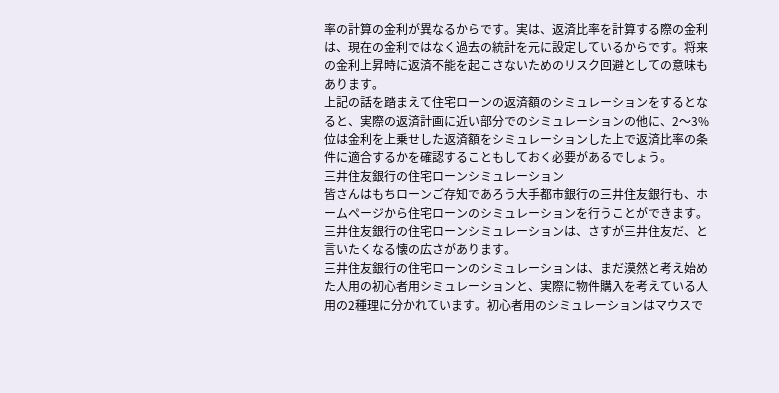率の計算の金利が異なるからです。実は、返済比率を計算する際の金利は、現在の金利ではなく過去の統計を元に設定しているからです。将来の金利上昇時に返済不能を起こさないためのリスク回避としての意味もあります。
上記の話を踏まえて住宅ローンの返済額のシミュレーションをするとなると、実際の返済計画に近い部分でのシミュレーションの他に、2〜3%位は金利を上乗せした返済額をシミュレーションした上で返済比率の条件に適合するかを確認することもしておく必要があるでしょう。
三井住友銀行の住宅ローンシミュレーション
皆さんはもちローンご存知であろう大手都市銀行の三井住友銀行も、ホームページから住宅ローンのシミュレーションを行うことができます。三井住友銀行の住宅ローンシミュレーションは、さすが三井住友だ、と言いたくなる懐の広さがあります。
三井住友銀行の住宅ローンのシミュレーションは、まだ漠然と考え始めた人用の初心者用シミュレーションと、実際に物件購入を考えている人用の2種理に分かれています。初心者用のシミュレーションはマウスで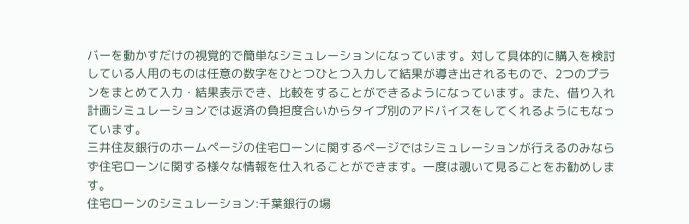バーを動かすだけの視覚的で簡単なシミュレーションになっています。対して具体的に購入を検討している人用のものは任意の数字をひとつひとつ入力して結果が導き出されるもので、2つのプランをまとめて入力・結果表示でき、比較をすることができるようになっています。また、借り入れ計画シミュレーションでは返済の負担度合いからタイプ別のアドバイスをしてくれるようにもなっています。
三井住友銀行のホームページの住宅ローンに関するページではシミュレーションが行えるのみならず住宅ローンに関する様々な情報を仕入れることができます。一度は覗いて見ることをお勧めします。
住宅ローンのシミュレーション:千葉銀行の場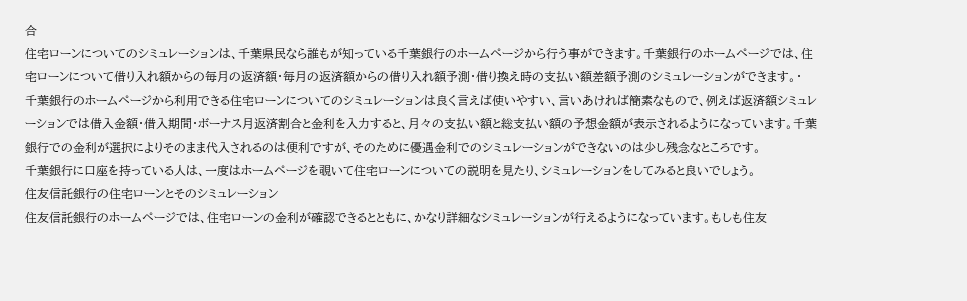合
住宅ローンについてのシミュレーションは、千葉県民なら誰もが知っている千葉銀行のホームページから行う事ができます。千葉銀行のホームページでは、住宅ローンについて借り入れ額からの毎月の返済額・毎月の返済額からの借り入れ額予測・借り換え時の支払い額差額予測のシミュレーションができます。・
千葉銀行のホームページから利用できる住宅ローンについてのシミュレーションは良く言えば使いやすい、言いあければ簡素なもので、例えば返済額シミュレーションでは借入金額・借入期間・ボーナス月返済割合と金利を入力すると、月々の支払い額と総支払い額の予想金額が表示されるようになっています。千葉銀行での金利が選択によりそのまま代入されるのは便利ですが、そのために優遇金利でのシミュレーションができないのは少し残念なところです。
千葉銀行に口座を持っている人は、一度はホームページを覗いて住宅ローンについての説明を見たり、シミュレーションをしてみると良いでしょう。
住友信託銀行の住宅ローンとそのシミュレーション
住友信託銀行のホームページでは、住宅ローンの金利が確認できるとともに、かなり詳細なシミュレーションが行えるようになっています。もしも住友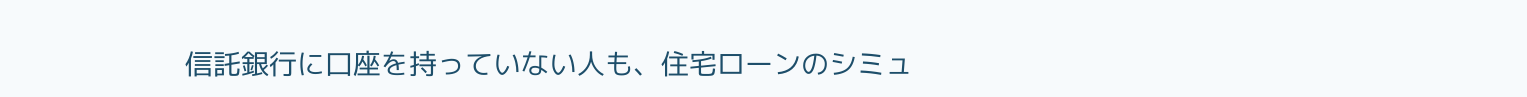信託銀行に口座を持っていない人も、住宅ローンのシミュ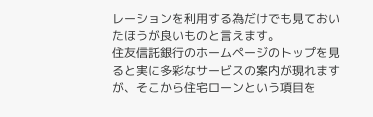レーションを利用する為だけでも見ておいたほうが良いものと言えます。
住友信託銀行のホームページのトップを見ると実に多彩なサービスの案内が現れますが、そこから住宅ローンという項目を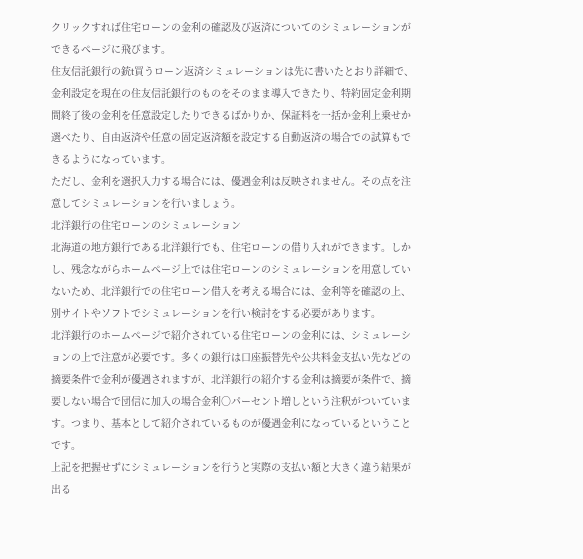クリックすれば住宅ローンの金利の確認及び返済についてのシミュレーションができるページに飛びます。
住友信託銀行の銃t買うローン返済シミュレーションは先に書いたとおり詳細で、金利設定を現在の住友信託銀行のものをそのまま導入できたり、特約固定金利期間終了後の金利を任意設定したりできるばかりか、保証料を一括か金利上乗せか選べたり、自由返済や任意の固定返済額を設定する自動返済の場合での試算もできるようになっています。
ただし、金利を選択入力する場合には、優遇金利は反映されません。その点を注意してシミュレーションを行いましょう。
北洋銀行の住宅ローンのシミュレーション
北海道の地方銀行である北洋銀行でも、住宅ローンの借り入れができます。しかし、残念ながらホームページ上では住宅ローンのシミュレーションを用意していないため、北洋銀行での住宅ローン借入を考える場合には、金利等を確認の上、別サイトやソフトでシミュレーションを行い検討をする必要があります。
北洋銀行のホームページで紹介されている住宅ローンの金利には、シミュレーションの上で注意が必要です。多くの銀行は口座振替先や公共料金支払い先などの摘要条件で金利が優遇されますが、北洋銀行の紹介する金利は摘要が条件で、摘要しない場合で団信に加入の場合金利○パーセント増しという注釈がついています。つまり、基本として紹介されているものが優遇金利になっているということです。
上記を把握せずにシミュレーションを行うと実際の支払い額と大きく違う結果が出る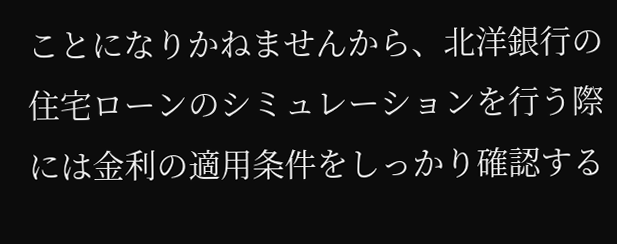ことになりかねませんから、北洋銀行の住宅ローンのシミュレーションを行う際には金利の適用条件をしっかり確認する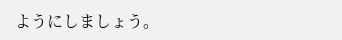ようにしましょう。